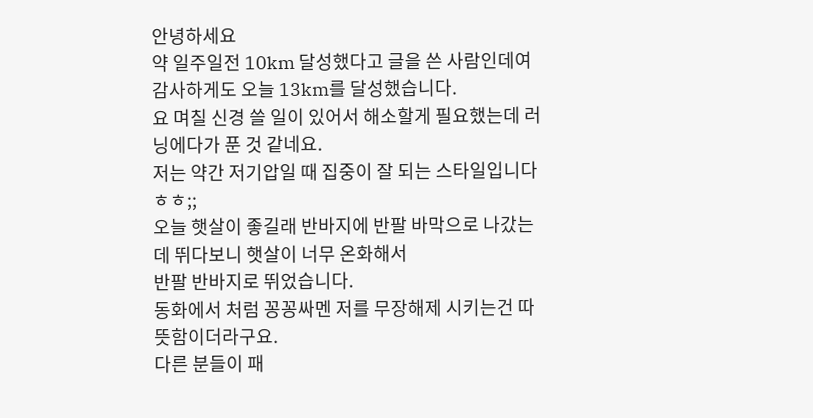안녕하세요
약 일주일전 10km 달성했다고 글을 쓴 사람인데여
감사하게도 오늘 13km를 달성했습니다.
요 며칠 신경 쓸 일이 있어서 해소할게 필요했는데 러닝에다가 푼 것 같네요.
저는 약간 저기압일 때 집중이 잘 되는 스타일입니다 ㅎㅎ;;
오늘 햇살이 좋길래 반바지에 반팔 바막으로 나갔는데 뛰다보니 햇살이 너무 온화해서
반팔 반바지로 뛰었습니다.
동화에서 처럼 꽁꽁싸멘 저를 무장해제 시키는건 따뜻함이더라구요.
다른 분들이 패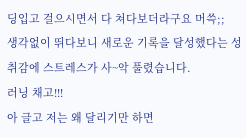딩입고 걸으시면서 다 쳐다보더라구요 머쓱;;
생각없이 뛰다보니 새로운 기록을 달성했다는 성취감에 스트레스가 사~악 풀렸습니다.
러닝 채고!!!
아 글고 저는 왜 달리기만 하면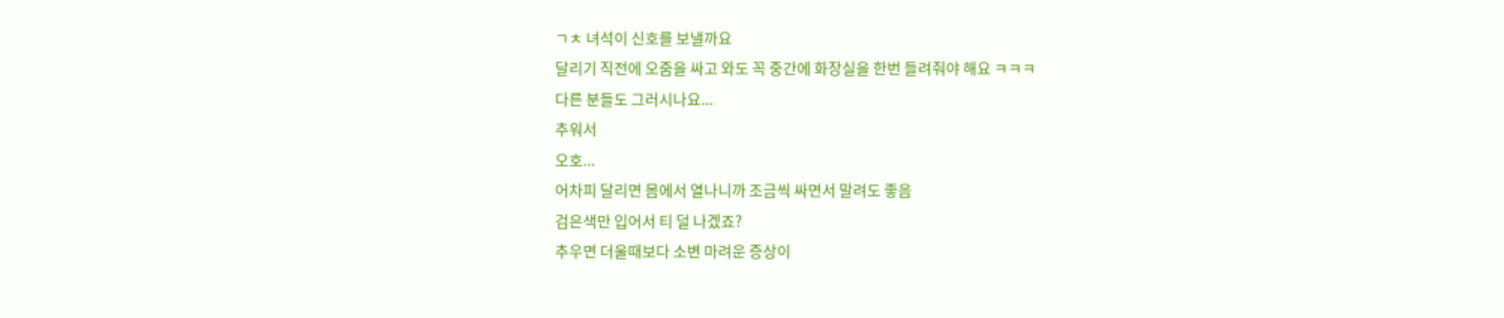ㄱㅊ 녀석이 신호를 보낼까요
달리기 직전에 오줌을 싸고 와도 꼭 중간에 화장실을 한번 들려줘야 해요 ㅋㅋㅋ
다른 분들도 그러시나요...
추워서
오호...
어차피 달리면 몸에서 열나니까 조금씩 싸면서 말려도 좋음
검은색만 입어서 티 덜 나겠죠?
추우면 더울때보다 소변 마려운 증상이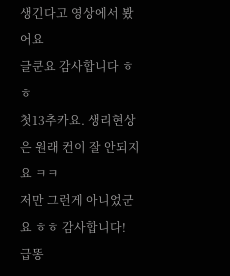생긴다고 영상에서 봤어요
글쿤요 감사합니다 ㅎㅎ
첫13추카요. 생리현상은 원래 컨이 잘 안되지요 ㅋㅋ
저만 그런게 아니었군요 ㅎㅎ 감사합니다!
급똥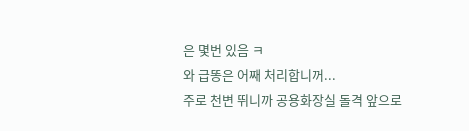은 몇번 있음 ㅋ
와 급똥은 어째 처리합니꺼...
주로 천변 뛰니까 공용화장실 돌격 앞으로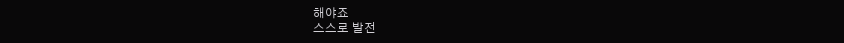해야죠
스스로 발전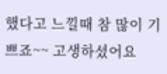했다고 느낄때 참 많이 기쁘죠~~ 고생하셨어요